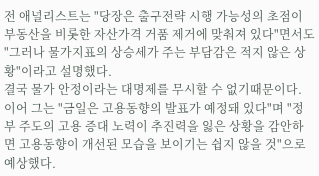전 애널리스트는 "당장은 출구전략 시행 가능성의 초점이 부동산을 비롯한 자산가격 거품 제거에 맞춰져 있다"면서도 "그러나 물가지표의 상승세가 주는 부담감은 적지 않은 상황"이라고 설명했다.
결국 물가 안정이라는 대명제를 무시할 수 없기때문이다.
이어 그는 "금일은 고용동향의 발표가 예정돼 있다"며 "정부 주도의 고용 증대 노력이 추진력을 잃은 상황을 감안하면 고용동향이 개선된 모습을 보이기는 쉽지 않을 것"으로 예상했다.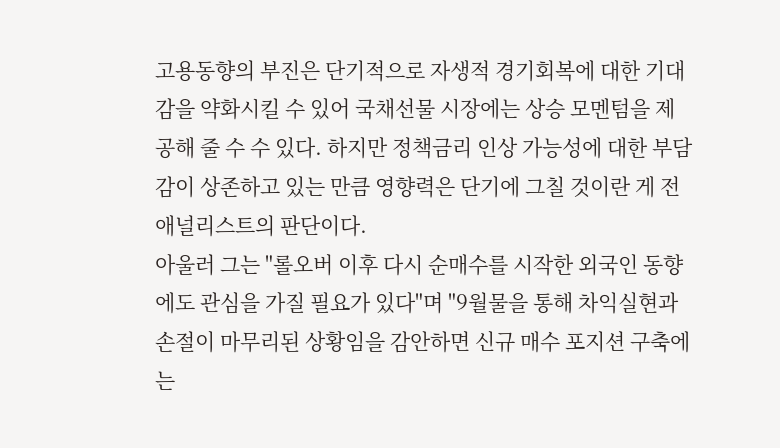고용동향의 부진은 단기적으로 자생적 경기회복에 대한 기대감을 약화시킬 수 있어 국채선물 시장에는 상승 모멘텀을 제공해 줄 수 수 있다. 하지만 정책금리 인상 가능성에 대한 부담감이 상존하고 있는 만큼 영향력은 단기에 그칠 것이란 게 전 애널리스트의 판단이다.
아울러 그는 "롤오버 이후 다시 순매수를 시작한 외국인 동향에도 관심을 가질 필요가 있다"며 "9월물을 통해 차익실현과 손절이 마무리된 상황임을 감안하면 신규 매수 포지션 구축에는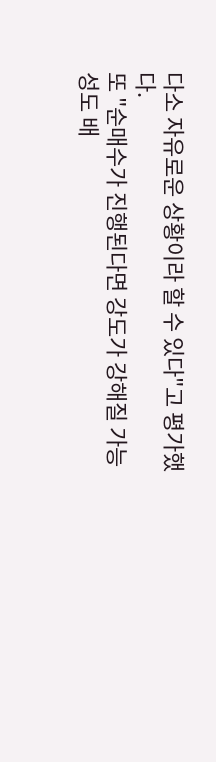다소 자유로운 상황이라 할 수 있다"고 평가했다.
또 "순매수가 진행된다면 강도가 강해질 가능성도 배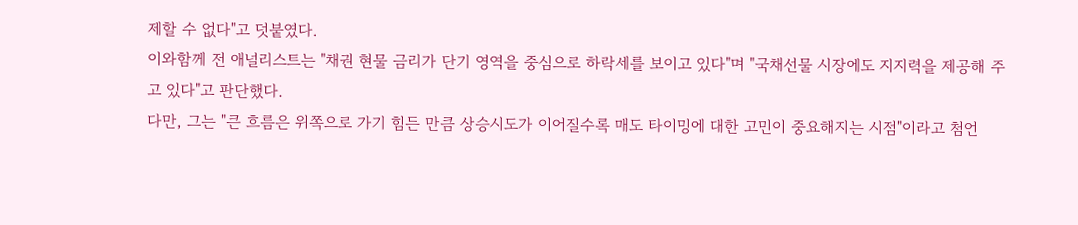제할 수 없다"고 덧붙였다.
이와함께 전 애널리스트는 "채권 현물 금리가 단기 영역을 중심으로 하락세를 보이고 있다"며 "국채선물 시장에도 지지력을 제공해 주고 있다"고 판단했다.
다만, 그는 "큰 흐름은 위쪽으로 가기 힘든 만큼 상승시도가 이어질수록 매도 타이밍에 대한 고민이 중요해지는 시점"이라고 첨언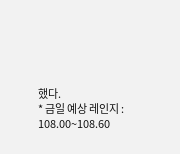했다.
* 금일 예상 레인지 : 108.00~108.60